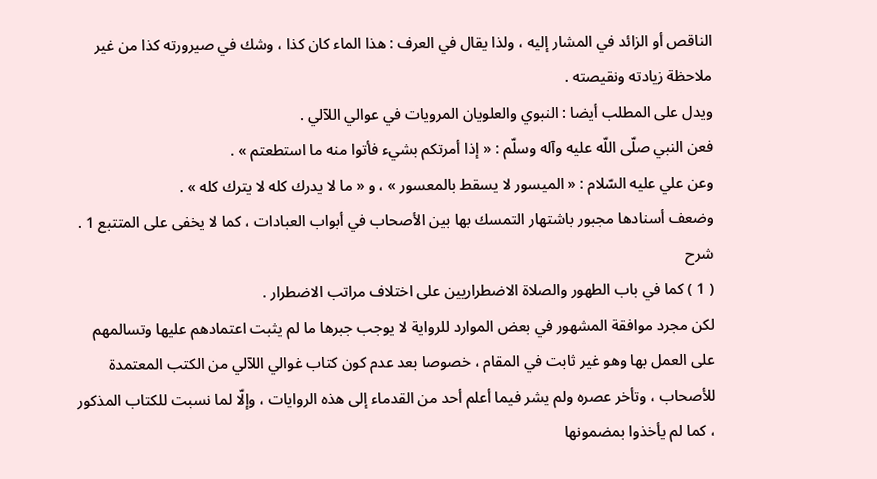الناقص أو الزائد في المشار إليه ، ولذا يقال في العرف : هذا الماء كان كذا ، وشك في صيرورته كذا من غير ملاحظة زيادته ونقيصته .
ويدل على المطلب أيضا : النبوي والعلويان المرويات في عوالي اللآلي .
فعن النبي صلّى اللّه عليه وآله وسلّم : « إذا أمرتكم بشيء فأتوا منه ما استطعتم » .
وعن علي عليه السّلام : « الميسور لا يسقط بالمعسور » ، و « ما لا يدرك كله لا يترك كله » .
وضعف أسنادها مجبور باشتهار التمسك بها بين الأصحاب في أبواب العبادات ، كما لا يخفى على المتتبع 1 .
شرح
( 1 ) كما في باب الطهور والصلاة الاضطراريين على اختلاف مراتب الاضطرار .
لكن مجرد موافقة المشهور في بعض الموارد للرواية لا يوجب جبرها ما لم يثبت اعتمادهم عليها وتسالمهم على العمل بها وهو غير ثابت في المقام ، خصوصا بعد عدم كون كتاب غوالي اللآلي من الكتب المعتمدة للأصحاب ، وتأخر عصره ولم يشر فيما أعلم أحد من القدماء إلى هذه الروايات ، وإلّا لما نسبت للكتاب المذكور ، كما لم يأخذوا بمضمونها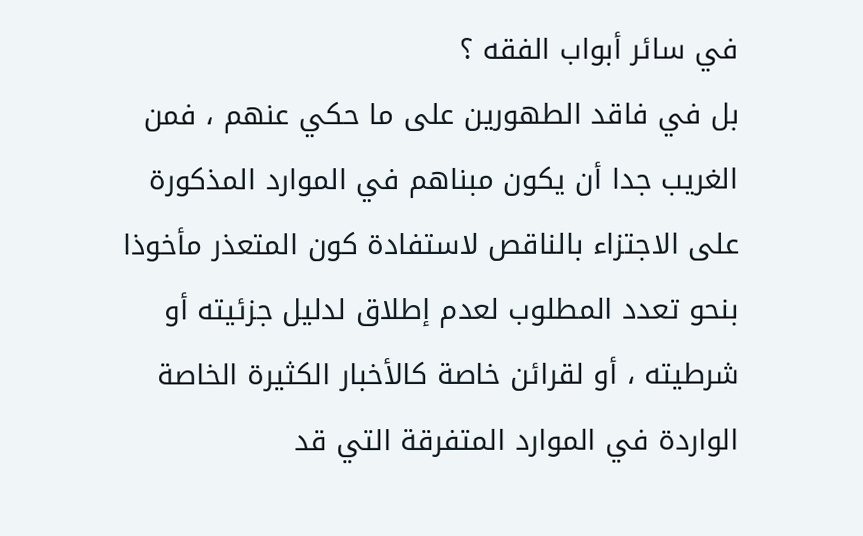في سائر أبواب الفقه ؟
بل في فاقد الطهورين على ما حكي عنهم ، فمن الغريب جدا أن يكون مبناهم في الموارد المذكورة على الاجتزاء بالناقص لاستفادة كون المتعذر مأخوذا بنحو تعدد المطلوب لعدم إطلاق لدليل جزئيته أو شرطيته ، أو لقرائن خاصة كالأخبار الكثيرة الخاصة الواردة في الموارد المتفرقة التي قد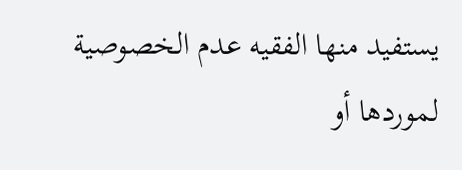يستفيد منها الفقيه عدم الخصوصية لموردها أو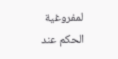لمفروغية الحكم عند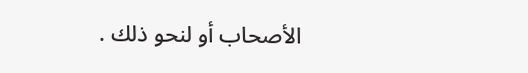الأصحاب أو لنحو ذلك .